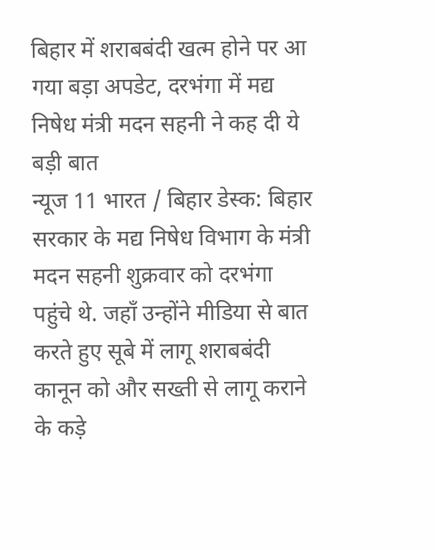बिहार में शराबबंदी खत्म होने पर आ गया बड़ा अपडेट, दरभंगा में मद्य निषेध मंत्री मदन सहनी ने कह दी ये बड़ी बात
न्यूज 11 भारत / बिहार डेस्क: बिहार सरकार के मद्य निषेध विभाग के मंत्री मदन सहनी शुक्रवार को दरभंगा पहुंचे थे. जहाँ उन्होंने मीडिया से बात करते हुए सूबे में लागू शराबबंदी कानून को और सख्ती से लागू कराने के कड़े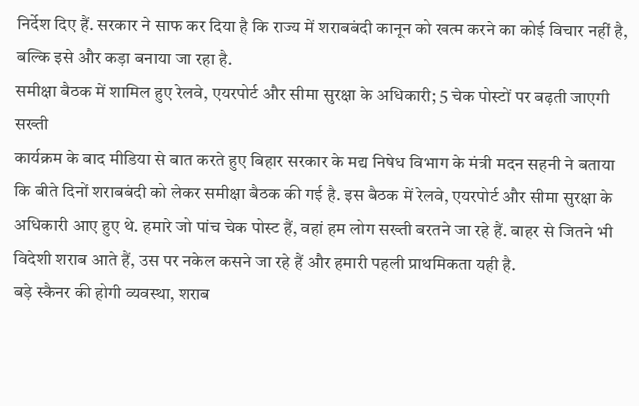निर्देश दिए हैं. सरकार ने साफ कर दिया है कि राज्य में शराबबंदी कानून को खत्म करने का कोई विचार नहीं है, बल्कि इसे और कड़ा बनाया जा रहा है.
समीक्षा बैठक में शामिल हुए रेलवे, एयरपोर्ट और सीमा सुरक्षा के अधिकारी; 5 चेक पोस्टों पर बढ़ती जाएगी सख्ती
कार्यक्रम के बाद मीडिया से बात करते हुए बिहार सरकार के मद्य निषेध विभाग के मंत्री मदन सहनी ने बताया कि बीते दिनों शराबबंदी को लेकर समीक्षा बैठक की गई है. इस बैठक में रेलवे, एयरपोर्ट और सीमा सुरक्षा के अधिकारी आए हुए थे. हमारे जो पांच चेक पोस्ट हैं, वहां हम लोग सख्ती बरतने जा रहे हैं. बाहर से जितने भी विदेशी शराब आते हैं, उस पर नकेल कसने जा रहे हैं और हमारी पहली प्राथमिकता यही है.
बड़े स्कैनर की होगी व्यवस्था, शराब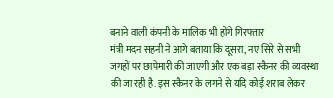बनाने वाली कंपनी के मालिक भी होंगे गिरफ्तार
मंत्री मदन सहनी ने आगे बताया कि दूसरा, नए सिरे से सभी जगहों पर छापेमारी की जाएगी और एक बड़ा स्कैनर की व्यवस्था की जा रही है. इस स्कैनर के लगने से यदि कोई शराब लेकर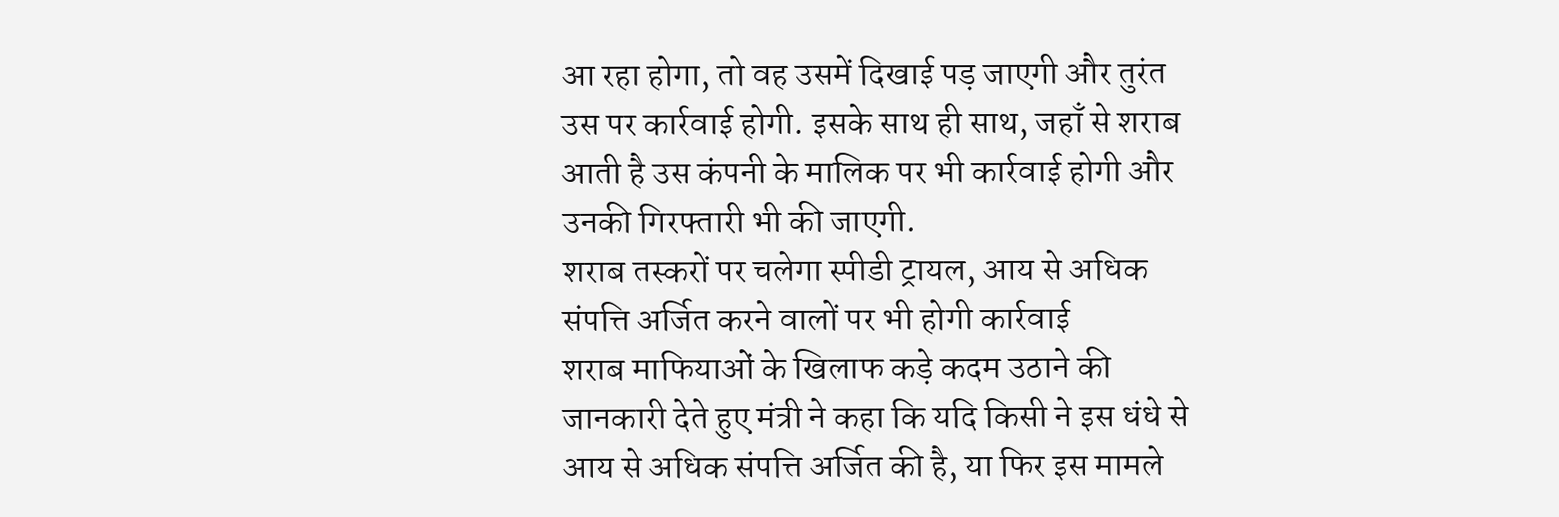आ रहा होगा, तो वह उसमें दिखाई पड़ जाएगी और तुरंत उस पर कार्रवाई होगी. इसके साथ ही साथ, जहाँ से शराब आती है उस कंपनी के मालिक पर भी कार्रवाई होगी और उनकी गिरफ्तारी भी की जाएगी.
शराब तस्करों पर चलेगा स्पीडी ट्रायल, आय से अधिक संपत्ति अर्जित करने वालों पर भी होगी कार्रवाई
शराब माफियाओं के खिलाफ कड़े कदम उठाने की जानकारी देते हुए मंत्री ने कहा कि यदि किसी ने इस धंधे से आय से अधिक संपत्ति अर्जित की है, या फिर इस मामले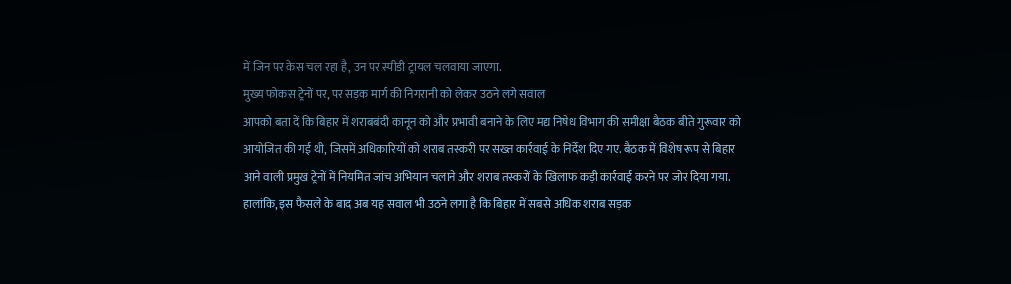में जिन पर केस चल रहा है, उन पर स्पीडी ट्रायल चलवाया जाएगा.
मुख्य फोकस ट्रेनों पर, पर सड़क मार्ग की निगरानी को लेकर उठने लगे सवाल
आपको बता दें कि बिहार में शराबबंदी कानून को और प्रभावी बनाने के लिए मद्य निषेध विभाग की समीक्षा बैठक बीते गुरूवार को आयोजित की गई थी, जिसमें अधिकारियों को शराब तस्करी पर सख्त कार्रवाई के निर्देश दिए गए. बैठक में विशेष रूप से बिहार आने वाली प्रमुख ट्रेनों में नियमित जांच अभियान चलाने और शराब तस्करों के खिलाफ कड़ी कार्रवाई करने पर जोर दिया गया. हालांकि, इस फैसले के बाद अब यह सवाल भी उठने लगा है कि बिहार में सबसे अधिक शराब सड़क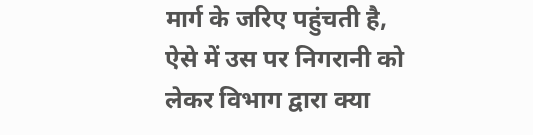मार्ग के जरिए पहुंचती है, ऐसे में उस पर निगरानी को लेकर विभाग द्वारा क्या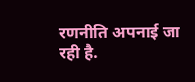रणनीति अपनाई जा रही है.